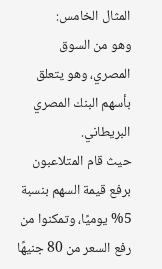المثال الخامس:
وهو من السوق المصري، وهو يتعلق بأسهم البنك المصري البريطاني.
حيث قام المتلاعبون برفع قيمة السهم بنسبة 5% يوميًا، وتمكنوا من رفع السعر من 80 جنيهًا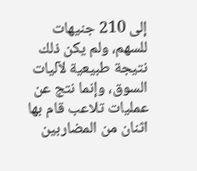إلى 210 جنيهات للسهم، ولم يكن ذلك نتيجة طبيعية لآليات السوق، وإنما نتج عن عمليات تلاعب قام بها اثنان من المضاربين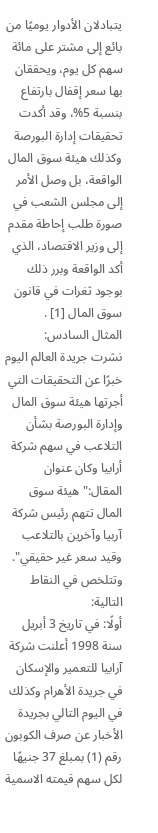يتبادلان الأدوار يوميًا من بائع إلى مشتر على مائة سهم كل يوم، ويحققان بها سعر إقفال بارتفاع بنسبة 5%، وقد أكدت تحقيقات إدارة البورصة وكذلك هيئة سوق المال الواقعة، بل وصل الأمر إلى مجلس الشعب في صورة طلب إحاطة مقدم إلى وزير الاقتصاد، الذي أكد الواقعة وبرر ذلك بوجود ثغرات في قانون سوق المال [1] .
المثال السادس:
نشرت جريدة العالم اليوم خبرًا عن التحقيقات التي أجرتها هيئة سوق المال وإدارة البورصة بشأن التلاعب في سهم شركة أرابيا وكان عنوان المقال:"هيئة سوق المال تتهم رئيس شركة آربيا وآخرين بالتلاعب وقيد سعر غير حقيقي".
وتتلخص في النقاط التالية:
أولًا: في تاريخ 3 أبريل سنة 1998 أعلنت شركة آرابيا للتعمير والإسكان في جريدة الأهرام وكذلك في اليوم التالي بجريدة الأخبار عن صرف الكوبون رقم (1) بمبلغ 37 جنيهًا لكل سهم قيمته الاسمية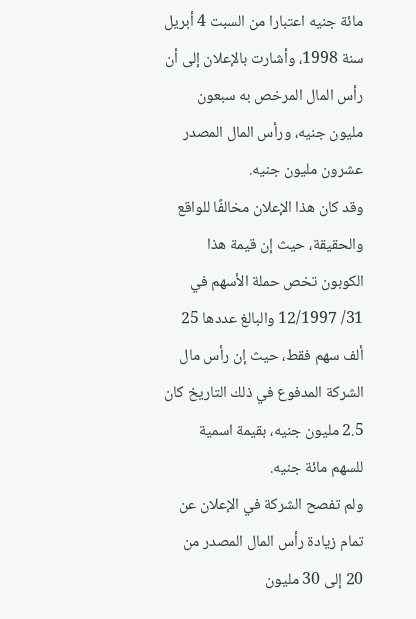مائة جنيه اعتبارا من السبت 4 أبريل سنة 1998، وأشارت بالإعلان إلى أن رأس المال المرخص به سبعون مليون جنيه، ورأس المال المصدر عشرون مليون جنيه.
وقد كان هذا الإعلان مخالفًا للواقع والحقيقة، حيث إن قيمة هذا الكوبون تخص حملة الأسهم في 31/ 12/1997 والبالغ عددها 25 ألف سهم فقط، حيث إن رأس مال الشركة المدفوع في ذلك التاريخ كان 2.5 مليون جنيه، بقيمة اسمية للسهم مائة جنيه.
ولم تفصح الشركة في الإعلان عن تمام زيادة رأس المال المصدر من 20 إلى 30 مليون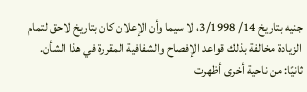جنيه بتاريخ 14/ 3/1998، لا سيما وأن الإعلان كان بتاريخ لاحق لتمام الزيادة مخالفة بذلك قواعد الإفصاح والشفافية المقررة في هذا الشأن.
ثانيًا: من ناحية أخرى أظهرت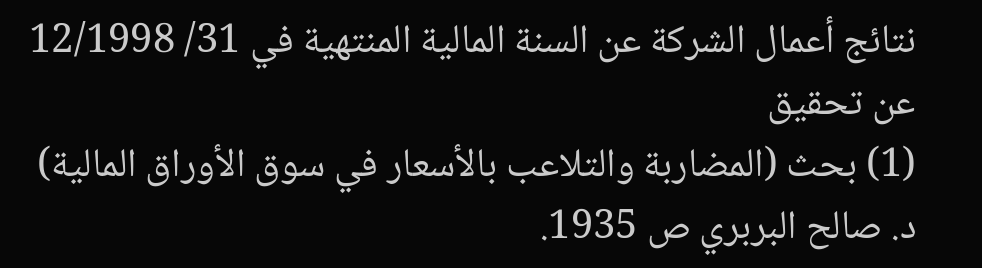نتائج أعمال الشركة عن السنة المالية المنتهية في 31/ 12/1998 عن تحقيق
(1) بحث (المضاربة والتلاعب بالأسعار في سوق الأوراق المالية) د. صالح البربري ص 1935.